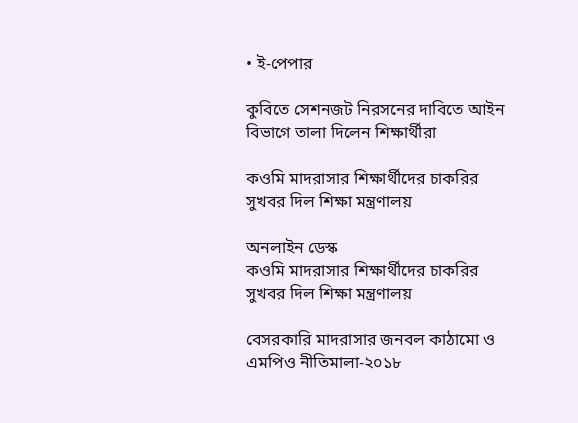• ই-পেপার

কুবিতে সেশনজট নিরসনের দাবিতে আইন বিভাগে তালা দিলেন শিক্ষার্থীরা

কওমি মাদরাসার শিক্ষার্থীদের চাকরির সুখবর দিল শিক্ষা মন্ত্রণালয়

অনলাইন ডেস্ক
কওমি মাদরাসার শিক্ষার্থীদের চাকরির সুখবর দিল শিক্ষা মন্ত্রণালয়

বেসরকারি মাদরাসার জনবল কাঠামো ও এমপিও নীতিমালা-২০১৮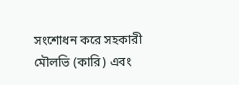সংশোধন করে সহকারী মৌলভি (কারি) এবং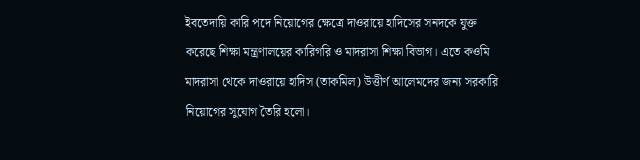ইবতেদায়ি কারি পদে নিয়োগের ক্ষেত্রে দাওরায়ে হাদিসের সনদকে যুক্ত করেছে শিক্ষা মন্ত্রণালয়ের কারিগরি ও মাদরাসা শিক্ষা বিভাগ। এতে কওমি মাদরাসা থেকে দাওরায়ে হাদিস (তাকমিল) উত্তীর্ণ আলেমদের জন্য সরকারি নিয়োগের সুযোগ তৈরি হলো।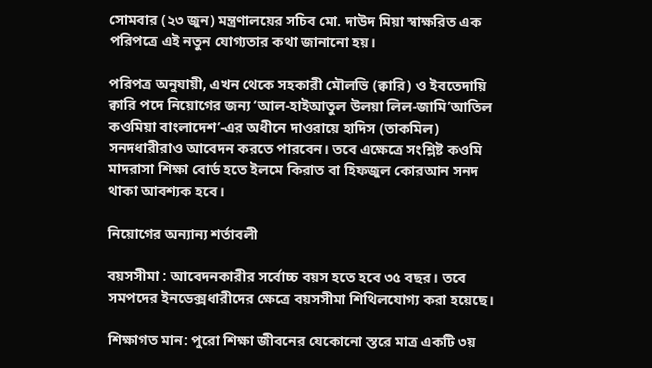সোমবার (২৩ জুন) মন্ত্রণালয়ের সচিব মো. দাউদ মিয়া স্বাক্ষরিত এক পরিপত্রে এই নতুন যোগ্যতার কথা জানানো হয়।

পরিপত্র অনুযায়ী, এখন থেকে সহকারী মৌলভি (ক্বারি) ও ইবতেদায়ি ক্বারি পদে নিয়োগের জন্য ‘আল-হাইআতুল উলয়া লিল-জামি’আতিল কওমিয়া বাংলাদেশ’-এর অধীনে দাওরায়ে হাদিস (তাকমিল) সনদধারীরাও আবেদন করতে পারবেন। তবে এক্ষেত্রে সংশ্লিষ্ট কওমি মাদরাসা শিক্ষা বোর্ড হতে ইলমে কিরাত বা হিফজুল কোরআন সনদ থাকা আবশ্যক হবে।

নিয়োগের অন্যান্য শর্তাবলী

বয়সসীমা : আবেদনকারীর সর্বোচ্চ বয়স হতে হবে ৩৫ বছর। তবে সমপদের ইনডেক্সধারীদের ক্ষেত্রে বয়সসীমা শিথিলযোগ্য করা হয়েছে।

শিক্ষাগত মান: পুরো শিক্ষা জীবনের যেকোনো স্তরে মাত্র একটি ৩য়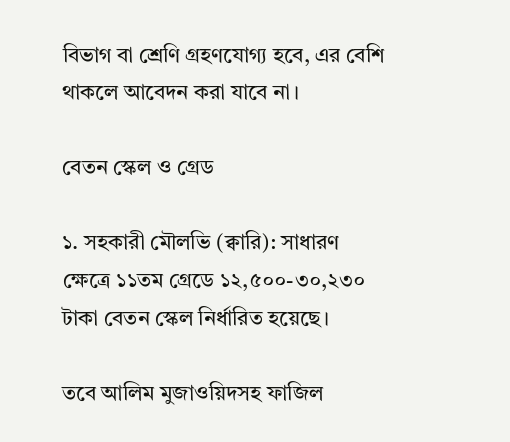বিভাগ বা শ্রেণি গ্রহণযোগ্য হবে, এর বেশি থাকলে আবেদন করা যাবে না।

বেতন স্কেল ও গ্রেড

১. সহকারী মৌলভি (ক্বারি): সাধারণ ক্ষেত্রে ১১তম গ্রেডে ১২,৫০০-৩০,২৩০ টাকা বেতন স্কেল নির্ধারিত হয়েছে।

তবে আলিম মুজাওয়িদসহ ফাজিল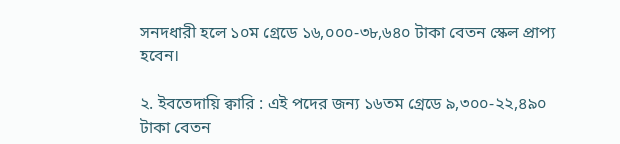সনদধারী হলে ১০ম গ্রেডে ১৬,০০০-৩৮,৬৪০ টাকা বেতন স্কেল প্রাপ্য হবেন।

২. ইবতেদায়ি ক্বারি : এই পদের জন্য ১৬তম গ্রেডে ৯,৩০০-২২,৪৯০ টাকা বেতন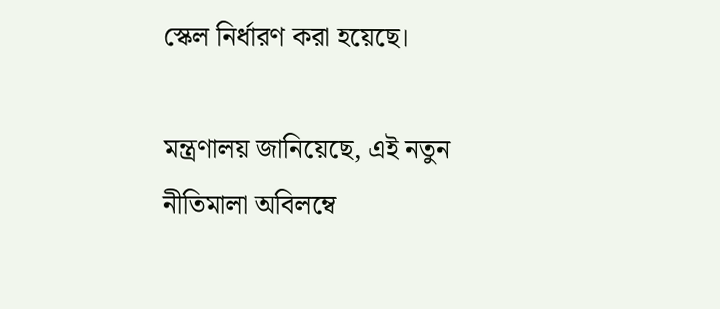স্কেল নির্ধারণ করা হয়েছে।

মন্ত্রণালয় জানিয়েছে, এই নতুন নীতিমালা অবিলম্বে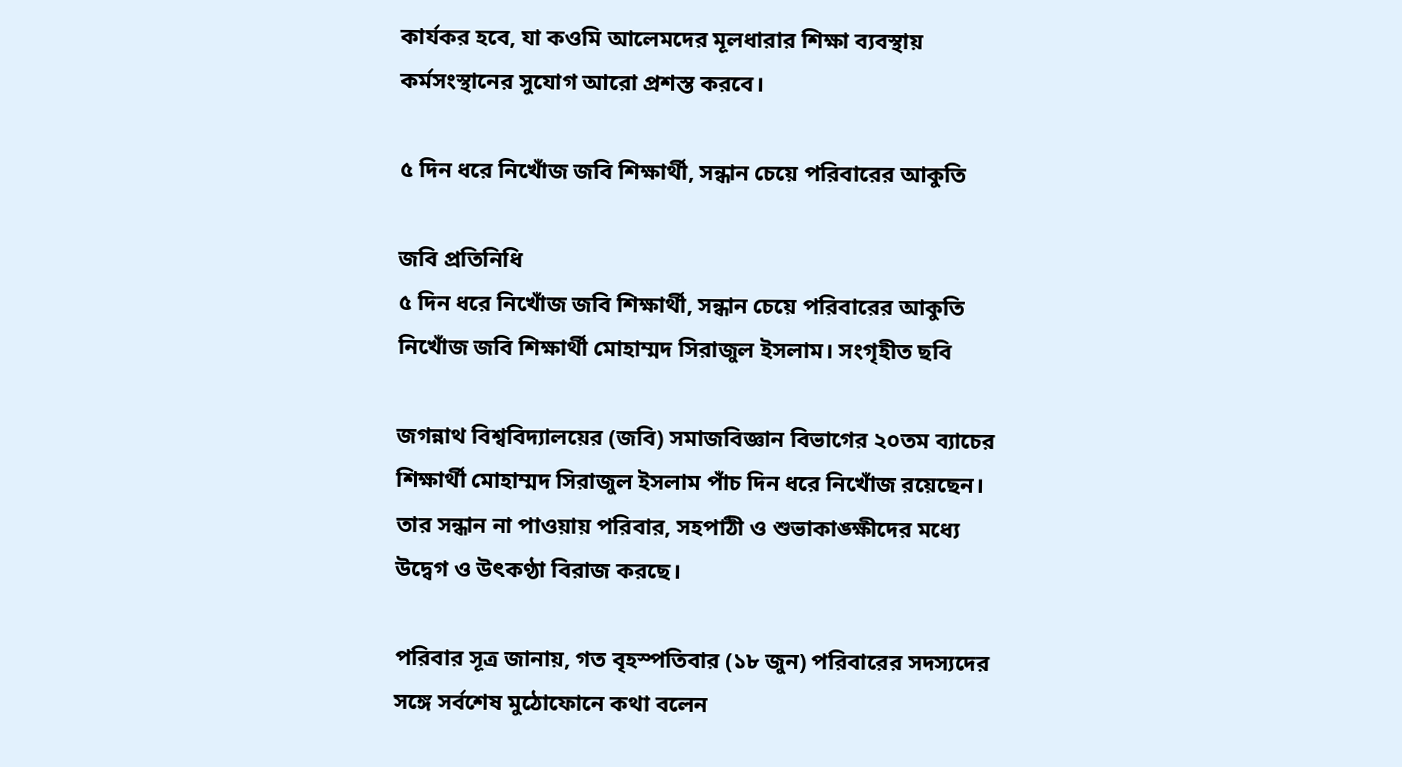কার্যকর হবে, যা কওমি আলেমদের মূলধারার শিক্ষা ব্যবস্থায় কর্মসংস্থানের সুযোগ আরো প্রশস্ত করবে।

৫ দিন ধরে নিখোঁজ জবি শিক্ষার্থী, সন্ধান চেয়ে পরিবারের আকুতি

জবি প্রতিনিধি
৫ দিন ধরে নিখোঁজ জবি শিক্ষার্থী, সন্ধান চেয়ে পরিবারের আকুতি
নিখোঁজ জবি শিক্ষার্থী মোহাম্মদ সিরাজুল ইসলাম। সংগৃহীত ছবি

জগন্নাথ বিশ্ববিদ্যালয়ের (জবি) সমাজবিজ্ঞান বিভাগের ২০তম ব্যাচের শিক্ষার্থী মোহাম্মদ সিরাজুল ইসলাম পাঁচ দিন ধরে নিখোঁজ রয়েছেন। তার সন্ধান না পাওয়ায় পরিবার, সহপাঠী ও শুভাকাঙ্ক্ষীদের মধ্যে উদ্বেগ ও উৎকণ্ঠা বিরাজ করছে।

পরিবার সূত্র জানায়, গত বৃহস্পতিবার (১৮ জুন) পরিবারের সদস্যদের সঙ্গে সর্বশেষ মুঠোফোনে কথা বলেন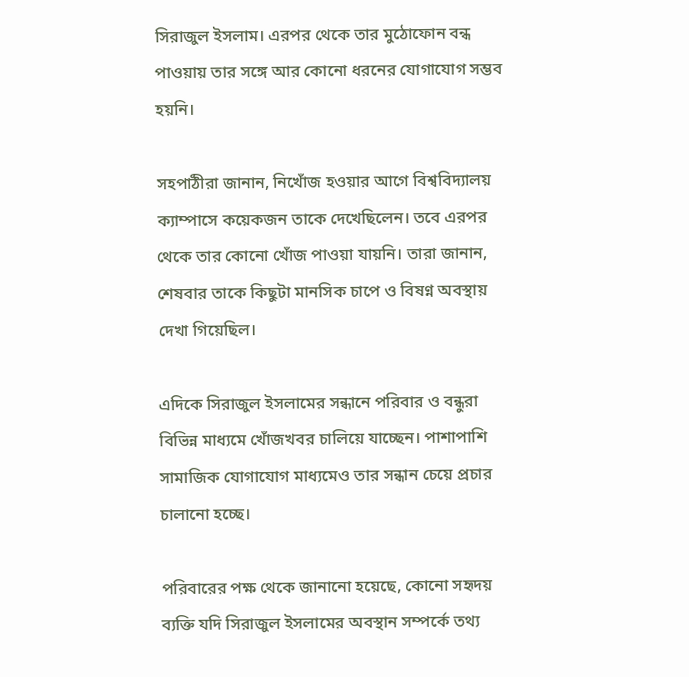সিরাজুল ইসলাম। এরপর থেকে তার মুঠোফোন বন্ধ পাওয়ায় তার সঙ্গে আর কোনো ধরনের যোগাযোগ সম্ভব হয়নি।

সহপাঠীরা জানান, নিখোঁজ হওয়ার আগে বিশ্ববিদ্যালয় ক্যাম্পাসে কয়েকজন তাকে দেখেছিলেন। তবে এরপর থেকে তার কোনো খোঁজ পাওয়া যায়নি। তারা জানান, শেষবার তাকে কিছুটা মানসিক চাপে ও বিষণ্ন অবস্থায় দেখা গিয়েছিল।

এদিকে সিরাজুল ইসলামের সন্ধানে পরিবার ও বন্ধুরা বিভিন্ন মাধ্যমে খোঁজখবর চালিয়ে যাচ্ছেন। পাশাপাশি সামাজিক যোগাযোগ মাধ্যমেও তার সন্ধান চেয়ে প্রচার চালানো হচ্ছে।

পরিবারের পক্ষ থেকে জানানো হয়েছে, কোনো সহৃদয় ব্যক্তি যদি সিরাজুল ইসলামের অবস্থান সম্পর্কে তথ্য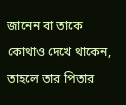জানেন বা তাকে কোথাও দেখে থাকেন, তাহলে তার পিতার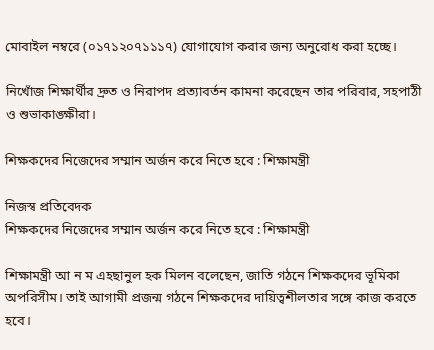মোবাইল নম্বরে (০১৭১২০৭১১১৭) যোগাযোগ করার জন্য অনুরোধ করা হচ্ছে।

নিখোঁজ শিক্ষার্থীর দ্রুত ও নিরাপদ প্রত্যাবর্তন কামনা করেছেন তার পরিবার, সহপাঠী ও শুভাকাঙ্ক্ষীরা।

শিক্ষকদের নিজেদের সম্মান অর্জন করে নিতে হবে : শিক্ষামন্ত্রী

নিজস্ব প্রতিবেদক
শিক্ষকদের নিজেদের সম্মান অর্জন করে নিতে হবে : শিক্ষামন্ত্রী

শিক্ষামন্ত্রী আ ন ম এহছানুল হক মিলন বলেছেন, জাতি গঠনে শিক্ষকদের ভূমিকা অপরিসীম। তাই আগামী প্রজন্ম গঠনে শিক্ষকদের দায়িত্বশীলতার সঙ্গে কাজ করতে হবে।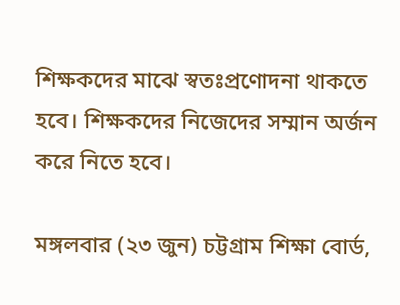শিক্ষকদের মাঝে স্বতঃপ্রণোদনা থাকতে হবে। শিক্ষকদের নিজেদের সম্মান অর্জন করে নিতে হবে।

মঙ্গলবার (২৩ জুন) চট্টগ্রাম শিক্ষা বোর্ড,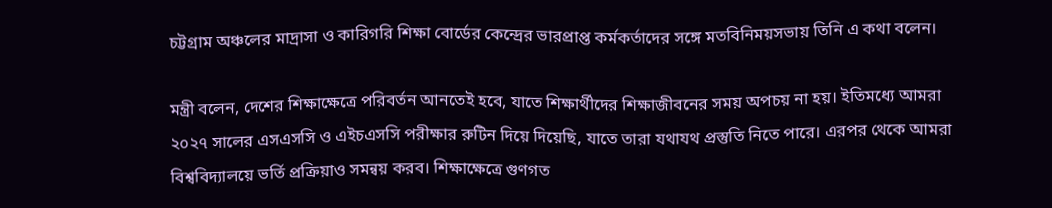চট্টগ্রাম অঞ্চলের মাদ্রাসা ও কারিগরি শিক্ষা বোর্ডের কেন্দ্রের ভারপ্রাপ্ত কর্মকর্তাদের সঙ্গে মতবিনিময়সভায় তিনি এ কথা বলেন।

মন্ত্রী বলেন, দেশের শিক্ষাক্ষেত্রে পরিবর্তন আনতেই হবে, যাতে শিক্ষার্থীদের শিক্ষাজীবনের সময় অপচয় না হয়। ইতিমধ্যে আমরা ২০২৭ সালের এসএসসি ও এইচএসসি পরীক্ষার রুটিন দিয়ে দিয়েছি, যাতে তারা যথাযথ প্রস্তুতি নিতে পারে। এরপর থেকে আমরা বিশ্ববিদ্যালয়ে ভর্তি প্রক্রিয়াও সমন্বয় করব। শিক্ষাক্ষেত্রে গুণগত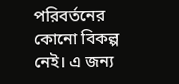পরিবর্তনের কোনো বিকল্প নেই। এ জন্য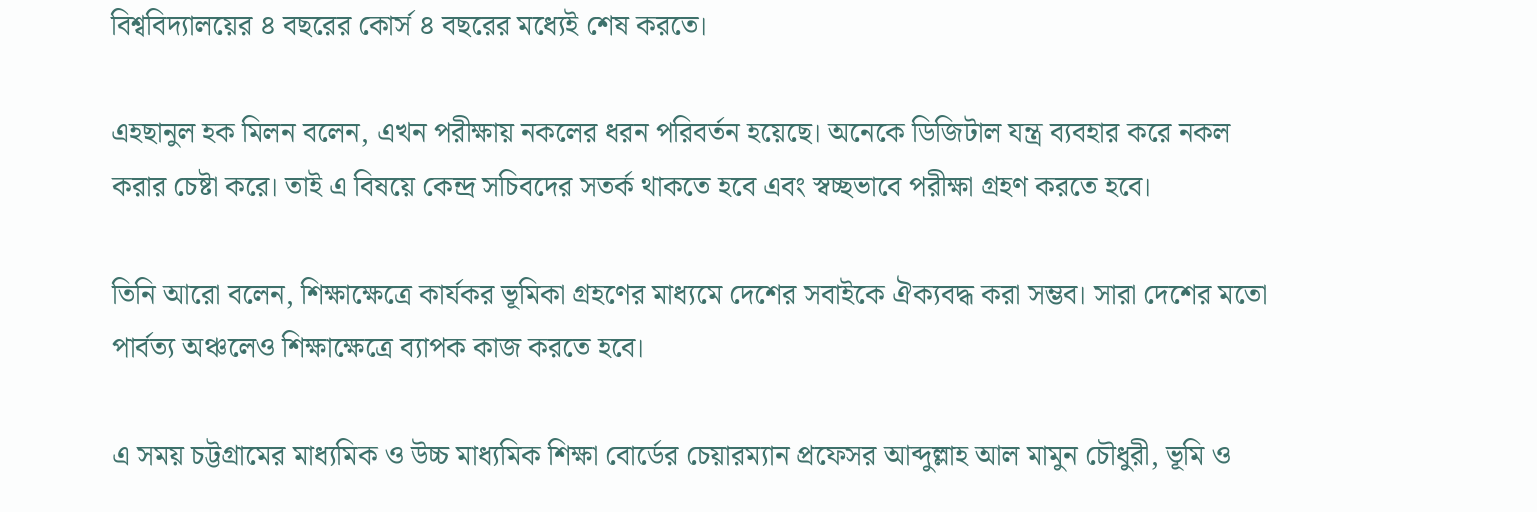বিশ্ববিদ্যালয়ের ৪ বছরের কোর্স ৪ বছরের মধ্যেই শেষ করতে।

এহছানুল হক মিলন বলেন, এখন পরীক্ষায় নকলের ধরন পরিবর্তন হয়েছে। অনেকে ডিজিটাল যন্ত্র ব্যবহার করে নকল করার চেষ্টা করে। তাই এ বিষয়ে কেন্দ্র সচিবদের সতর্ক থাকতে হবে এবং স্বচ্ছভাবে পরীক্ষা গ্রহণ করতে হবে।

তিনি আরো বলেন, শিক্ষাক্ষেত্রে কার্যকর ভূমিকা গ্রহণের মাধ্যমে দেশের সবাইকে ঐক্যবদ্ধ করা সম্ভব। সারা দেশের মতো পার্বত্য অঞ্চলেও শিক্ষাক্ষেত্রে ব্যাপক কাজ করতে হবে।

এ সময় চট্টগ্রামের মাধ্যমিক ও উচ্চ মাধ্যমিক শিক্ষা বোর্ডের চেয়ারম্যান প্রফেসর আব্দুল্লাহ আল মামুন চৌধুরী, ভূমি ও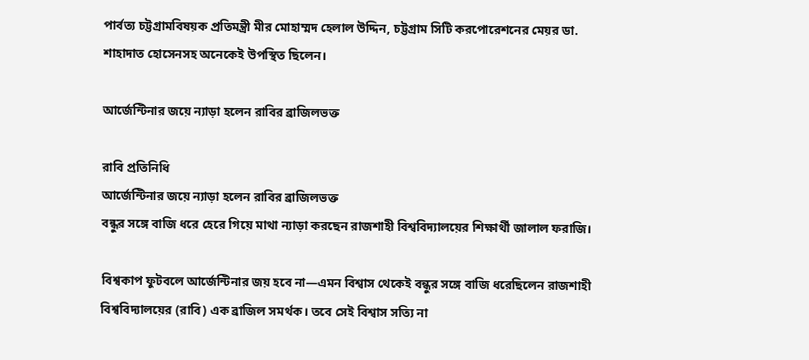পার্বত্য চট্টগ্রামবিষয়ক প্রতিমন্ত্রী মীর মোহাম্মদ হেলাল উদ্দিন, চট্টগ্রাম সিটি করপোরেশনের মেয়র ডা. শাহাদাত হোসেনসহ অনেকেই উপস্থিত ছিলেন।

আর্জেন্টিনার জয়ে ন্যাড়া হলেন রাবির ব্রাজিলভক্ত

রাবি প্রতিনিধি
আর্জেন্টিনার জয়ে ন্যাড়া হলেন রাবির ব্রাজিলভক্ত
বন্ধুর সঙ্গে বাজি ধরে হেরে গিয়ে মাথা ন্যাড়া করছেন রাজশাহী বিশ্ববিদ্যালয়ের শিক্ষার্থী জালাল ফরাজি।

বিশ্বকাপ ফুটবলে আর্জেন্টিনার জয় হবে না—এমন বিশ্বাস থেকেই বন্ধুর সঙ্গে বাজি ধরেছিলেন রাজশাহী বিশ্ববিদ্যালয়ের (রাবি) এক ব্রাজিল সমর্থক। তবে সেই বিশ্বাস সত্যি না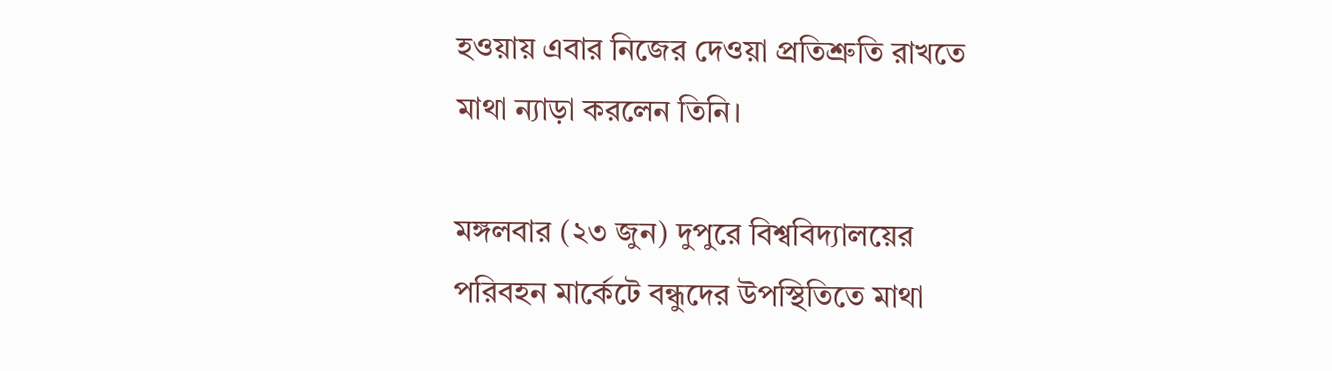হওয়ায় এবার নিজের দেওয়া প্রতিশ্রুতি রাখতে মাথা ন্যাড়া করলেন তিনি।

মঙ্গলবার (২৩ জুন) দুপুরে বিশ্ববিদ্যালয়ের পরিবহন মার্কেটে বন্ধুদের উপস্থিতিতে মাথা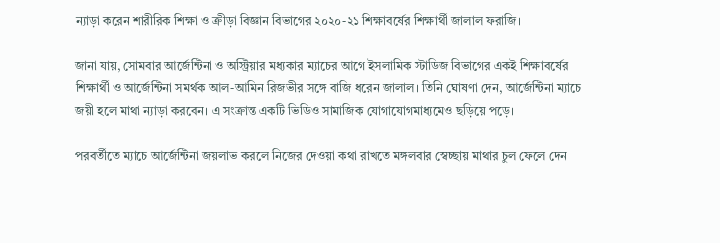ন্যাড়া করেন শারীরিক শিক্ষা ও ক্রীড়া বিজ্ঞান বিভাগের ২০২০-২১ শিক্ষাবর্ষের শিক্ষার্থী জালাল ফরাজি।

জানা যায়, সোমবার আর্জেন্টিনা ও অস্ট্রিয়ার মধ্যকার ম্যাচের আগে ইসলামিক স্টাডিজ বিভাগের একই শিক্ষাবর্ষের শিক্ষার্থী ও আর্জেন্টিনা সমর্থক আল-আমিন রিজভীর সঙ্গে বাজি ধরেন জালাল। তিনি ঘোষণা দেন, আর্জেন্টিনা ম্যাচে জয়ী হলে মাথা ন্যাড়া করবেন। এ সংক্রান্ত একটি ভিডিও সামাজিক যোগাযোগমাধ্যমেও ছড়িয়ে পড়ে।

পরবর্তীতে ম্যাচে আর্জেন্টিনা জয়লাভ করলে নিজের দেওয়া কথা রাখতে মঙ্গলবার স্বেচ্ছায় মাথার চুল ফেলে দেন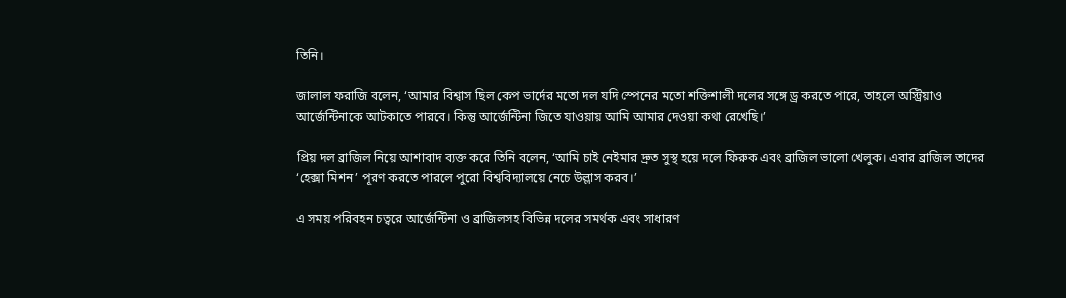তিনি।

জালাল ফরাজি বলেন, ‘আমার বিশ্বাস ছিল কেপ ভার্দের মতো দল যদি স্পেনের মতো শক্তিশালী দলের সঙ্গে ড্র করতে পারে, তাহলে অস্ট্রিয়াও আর্জেন্টিনাকে আটকাতে পারবে। কিন্তু আর্জেন্টিনা জিতে যাওয়ায় আমি আমার দেওয়া কথা রেখেছি।’

প্রিয় দল ব্রাজিল নিয়ে আশাবাদ ব্যক্ত করে তিনি বলেন, ‘আমি চাই নেইমার দ্রুত সুস্থ হয়ে দলে ফিরুক এবং ব্রাজিল ভালো খেলুক। এবার ব্রাজিল তাদের ‘হেক্সা মিশন’ পূরণ করতে পারলে পুরো বিশ্ববিদ্যালয়ে নেচে উল্লাস করব।’

এ সময় পরিবহন চত্বরে আর্জেন্টিনা ও ব্রাজিলসহ বিভিন্ন দলের সমর্থক এবং সাধারণ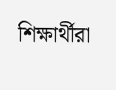শিক্ষার্থীরা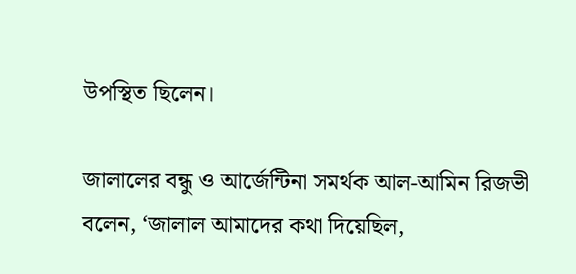উপস্থিত ছিলেন।

জালালের বন্ধু ও আর্জেন্টিনা সমর্থক আল-আমিন রিজভী বলেন, ‘জালাল আমাদের কথা দিয়েছিল,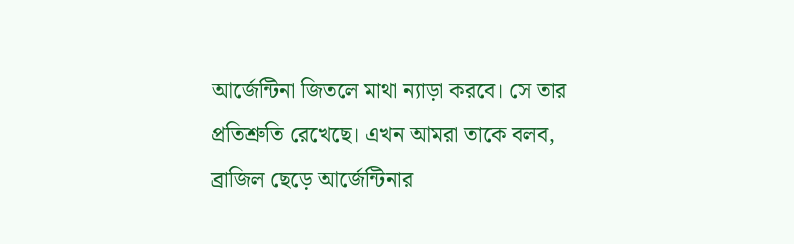আর্জেন্টিনা জিতলে মাথা ন্যাড়া করবে। সে তার প্রতিশ্রুতি রেখেছে। এখন আমরা তাকে বলব, ব্রাজিল ছেড়ে আর্জেন্টিনার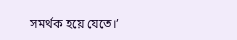সমর্থক হয়ে যেতে।’